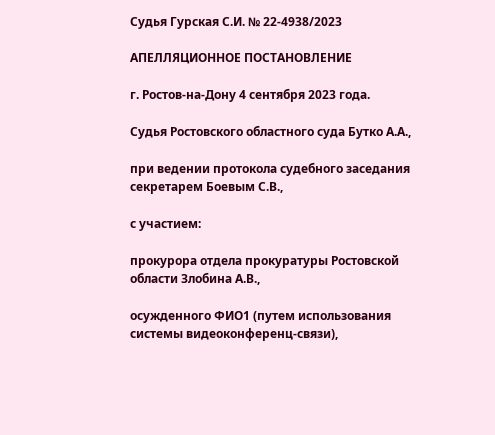Судья Гурская С.И. № 22-4938/2023

АПЕЛЛЯЦИОННОЕ ПОСТАНОВЛЕНИЕ

г. Ростов-на-Дону 4 сентября 2023 года.

Судья Ростовского областного суда Бутко А.А.,

при ведении протокола судебного заседания секретарем Боевым С.В.,

с участием:

прокурора отдела прокуратуры Ростовской области Злобина А.В.,

осужденного ФИО1 (путем использования системы видеоконференц-связи),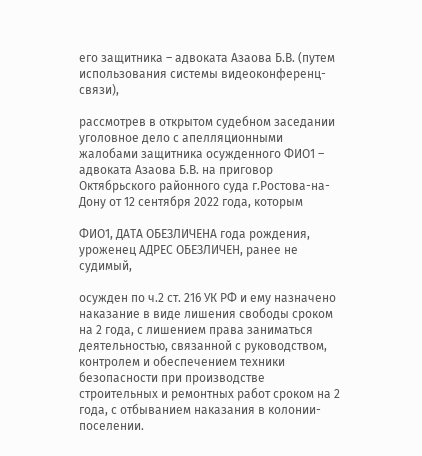его защитника – адвоката Азаова Б.В. (путем использования системы видеоконференц-связи),

рассмотрев в открытом судебном заседании уголовное дело с апелляционными жалобами защитника осужденного ФИО1 – адвоката Азаова Б.В. на приговор Октябрьского районного суда г.Ростова-на-Дону от 12 сентября 2022 года, которым

ФИО1, ДАТА ОБЕЗЛИЧЕНА года рождения, уроженец АДРЕС ОБЕЗЛИЧЕН, ранее не судимый,

осужден по ч.2 ст. 216 УК РФ и ему назначено наказание в виде лишения свободы сроком на 2 года, с лишением права заниматься деятельностью, связанной с руководством, контролем и обеспечением техники безопасности при производстве строительных и ремонтных работ сроком на 2 года, с отбыванием наказания в колонии-поселении.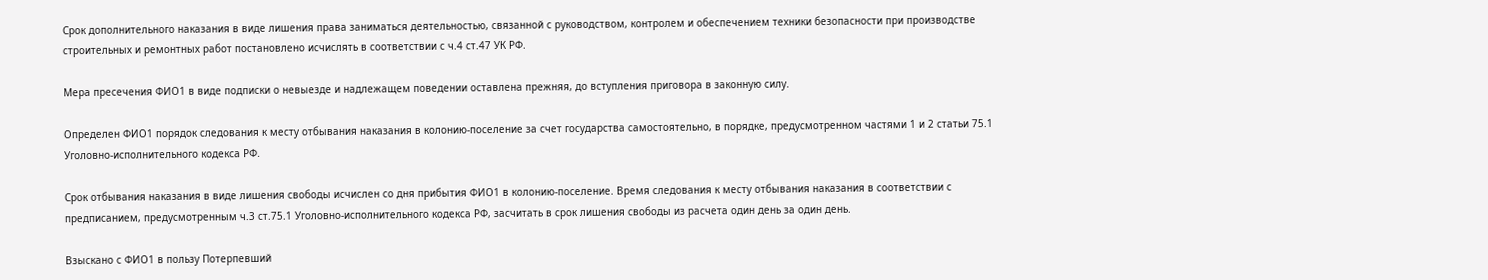Срок дополнительного наказания в виде лишения права заниматься деятельностью, связанной с руководством, контролем и обеспечением техники безопасности при производстве строительных и ремонтных работ постановлено исчислять в соответствии с ч.4 ст.47 УК РФ.

Мера пресечения ФИО1 в виде подписки о невыезде и надлежащем поведении оставлена прежняя, до вступления приговора в законную силу.

Определен ФИО1 порядок следования к месту отбывания наказания в колонию-поселение за счет государства самостоятельно, в порядке, предусмотренном частями 1 и 2 статьи 75.1 Уголовно-исполнительного кодекса РФ.

Срок отбывания наказания в виде лишения свободы исчислен со дня прибытия ФИО1 в колонию-поселение. Время следования к месту отбывания наказания в соответствии с предписанием, предусмотренным ч.3 ст.75.1 Уголовно-исполнительного кодекса РФ, засчитать в срок лишения свободы из расчета один день за один день.

Взыскано с ФИО1 в пользу Потерпевший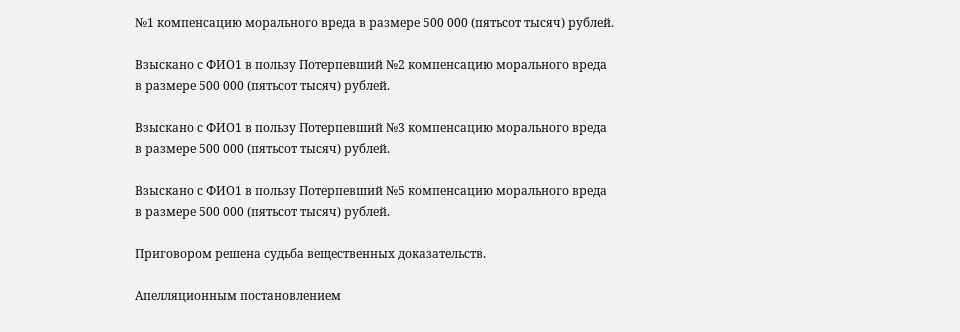№1 компенсацию морального вреда в размере 500 000 (пятьсот тысяч) рублей.

Взыскано с ФИО1 в пользу Потерпевший №2 компенсацию морального вреда в размере 500 000 (пятьсот тысяч) рублей.

Взыскано с ФИО1 в пользу Потерпевший №3 компенсацию морального вреда в размере 500 000 (пятьсот тысяч) рублей.

Взыскано с ФИО1 в пользу Потерпевший №5 компенсацию морального вреда в размере 500 000 (пятьсот тысяч) рублей.

Приговором решена судьба вещественных доказательств.

Апелляционным постановлением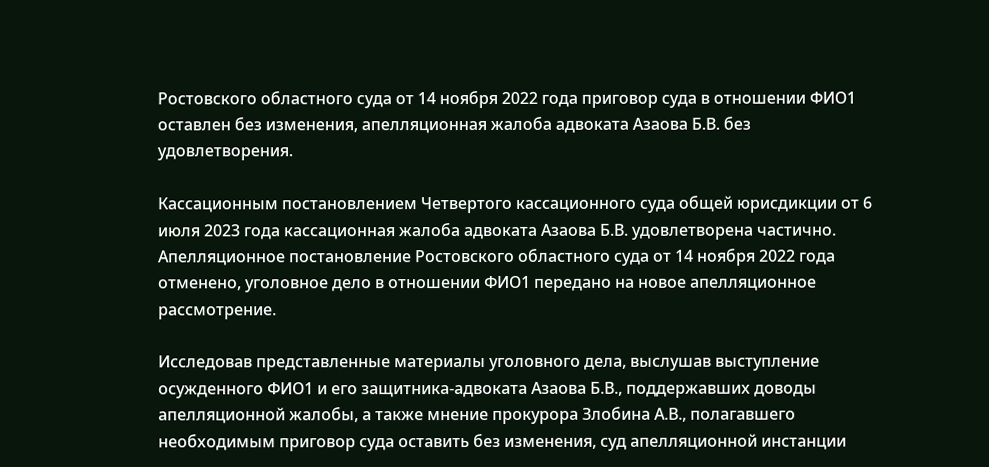Ростовского областного суда от 14 ноября 2022 года приговор суда в отношении ФИО1 оставлен без изменения, апелляционная жалоба адвоката Азаова Б.В. без удовлетворения.

Кассационным постановлением Четвертого кассационного суда общей юрисдикции от 6 июля 2023 года кассационная жалоба адвоката Азаова Б.В. удовлетворена частично. Апелляционное постановление Ростовского областного суда от 14 ноября 2022 года отменено, уголовное дело в отношении ФИО1 передано на новое апелляционное рассмотрение.

Исследовав представленные материалы уголовного дела, выслушав выступление осужденного ФИО1 и его защитника-адвоката Азаова Б.В., поддержавших доводы апелляционной жалобы, а также мнение прокурора Злобина А.В., полагавшего необходимым приговор суда оставить без изменения, суд апелляционной инстанции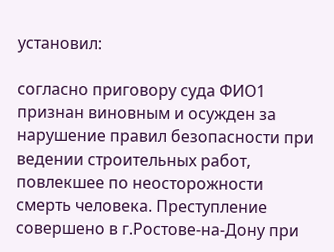установил:

согласно приговору суда ФИО1 признан виновным и осужден за нарушение правил безопасности при ведении строительных работ, повлекшее по неосторожности смерть человека. Преступление совершено в г.Ростове-на-Дону при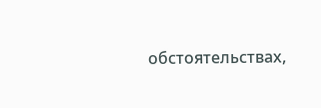обстоятельствах,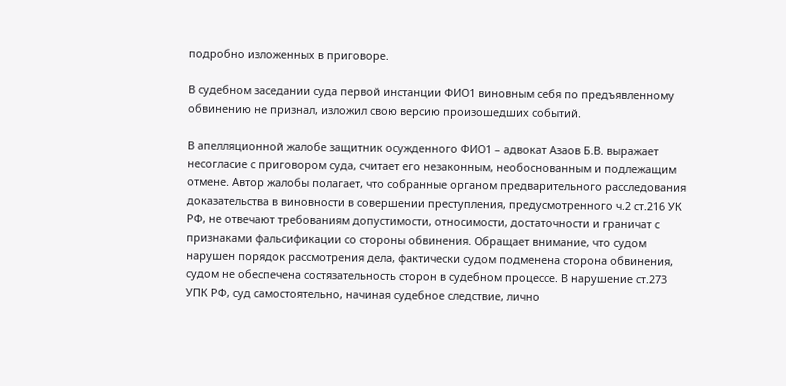подробно изложенных в приговоре.

В судебном заседании суда первой инстанции ФИО1 виновным себя по предъявленному обвинению не признал, изложил свою версию произошедших событий.

В апелляционной жалобе защитник осужденного ФИО1 – адвокат Азаов Б.В. выражает несогласие с приговором суда, считает его незаконным, необоснованным и подлежащим отмене. Автор жалобы полагает, что собранные органом предварительного расследования доказательства в виновности в совершении преступления, предусмотренного ч.2 ст.216 УК РФ, не отвечают требованиям допустимости, относимости, достаточности и граничат с признаками фальсификации со стороны обвинения. Обращает внимание, что судом нарушен порядок рассмотрения дела, фактически судом подменена сторона обвинения, судом не обеспечена состязательность сторон в судебном процессе. В нарушение ст.273 УПК РФ, суд самостоятельно, начиная судебное следствие, лично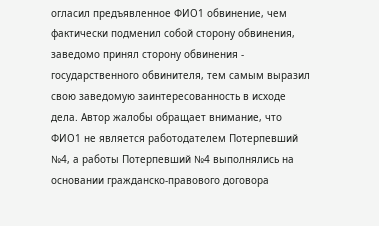огласил предъявленное ФИО1 обвинение, чем фактически подменил собой сторону обвинения, заведомо принял сторону обвинения - государственного обвинителя, тем самым выразил свою заведомую заинтересованность в исходе дела. Автор жалобы обращает внимание, что ФИО1 не является работодателем Потерпевший №4, а работы Потерпевший №4 выполнялись на основании гражданско-правового договора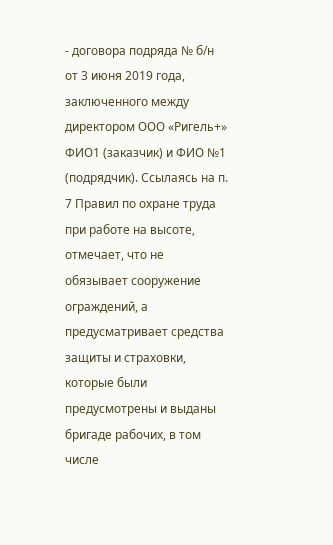- договора подряда № б/н от 3 июня 2019 года, заключенного между директором ООО «Ригель+» ФИО1 (заказчик) и ФИО №1 (подрядчик). Ссылаясь на п. 7 Правил по охране труда при работе на высоте, отмечает, что не обязывает сооружение ограждений, а предусматривает средства защиты и страховки, которые были предусмотрены и выданы бригаде рабочих, в том числе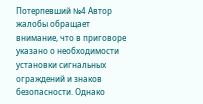Потерпевший №4 Автор жалобы обращает внимание, что в приговоре указано о необходимости установки сигнальных ограждений и знаков безопасности. Однако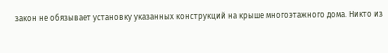закон не обязывает установку указанных конструкций на крыше многоэтажного дома. Никто из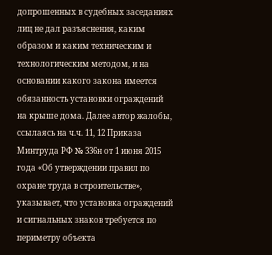допрошенных в судебных заседаниях лиц не дал разъяснения, каким образом и каким техническим и технологическим методом, и на основании какого закона имеется обязанность установки ограждений на крыше дома. Далее автор жалобы, ссылаясь на ч.ч. 11, 12 Приказа Минтруда РФ № 336н от 1 июня 2015 года «Об утверждении правил по охране труда в строительстве», указывает, что установка ограждений и сигнальных знаков требуется по периметру объекта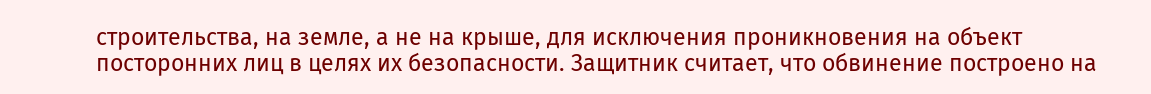строительства, на земле, а не на крыше, для исключения проникновения на объект посторонних лиц в целях их безопасности. Защитник считает, что обвинение построено на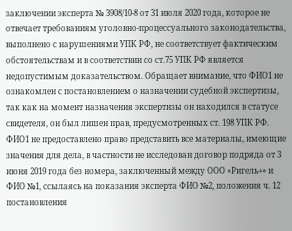заключении эксперта № 3908/10-8 от 31 июля 2020 года, которое не отвечает требованиям уголовно-процессуального законодательства, выполнено с нарушениями УПК РФ, не соответствует фактическим обстоятельствам и в соответствии со ст.75 УПК РФ является недопустимым доказательством. Обращает внимание, что ФИО1 не ознакомлен с постановлением о назначении судебной экспертизы, так как на момент назначения экспертизы он находился в статусе свидетеля, он был лишен прав, предусмотренных ст. 198 УПК РФ. ФИО1 не предоставлено право представить все материалы, имеющие значения для дела, в частности не исследован договор подряда от 3 июня 2019 года без номера, заключенный между ООО «Ригель+» и ФИО №1, ссылаясь на показания эксперта ФИО №2, положения ч. 12 постановления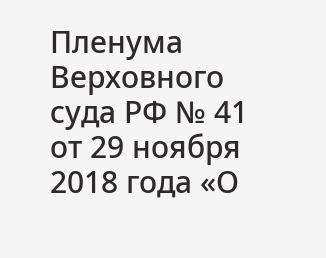Пленума Верховного суда РФ № 41 от 29 ноября 2018 года «О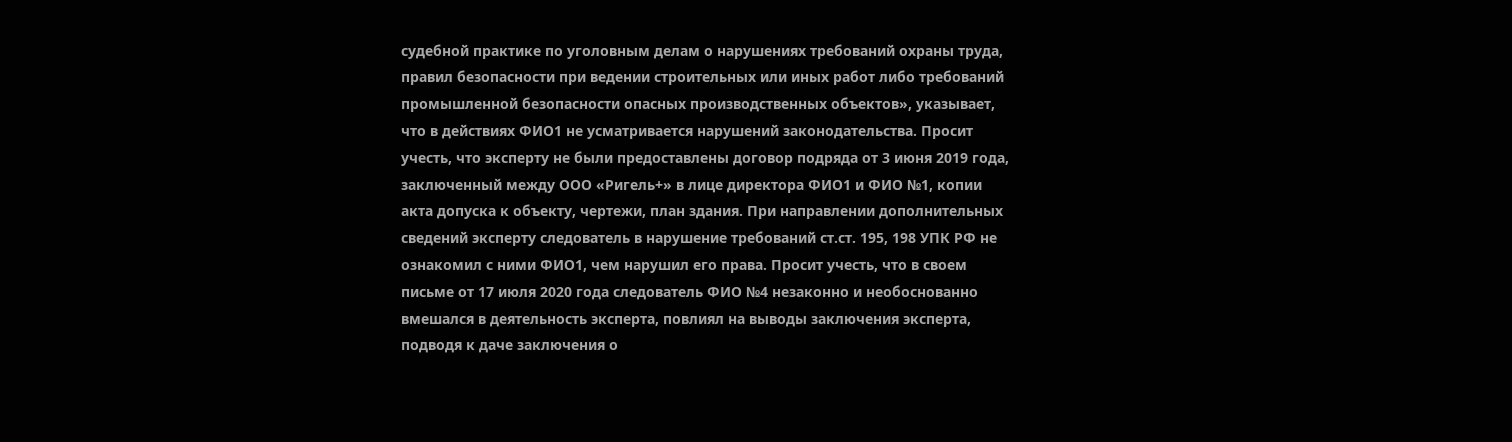судебной практике по уголовным делам о нарушениях требований охраны труда, правил безопасности при ведении строительных или иных работ либо требований промышленной безопасности опасных производственных объектов», указывает, что в действиях ФИО1 не усматривается нарушений законодательства. Просит учесть, что эксперту не были предоставлены договор подряда от 3 июня 2019 года, заключенный между ООО «Ригель+» в лице директора ФИО1 и ФИО №1, копии акта допуска к объекту, чертежи, план здания. При направлении дополнительных сведений эксперту следователь в нарушение требований ст.ст. 195, 198 УПК РФ не ознакомил с ними ФИО1, чем нарушил его права. Просит учесть, что в своем письме от 17 июля 2020 года следователь ФИО №4 незаконно и необоснованно вмешался в деятельность эксперта, повлиял на выводы заключения эксперта, подводя к даче заключения о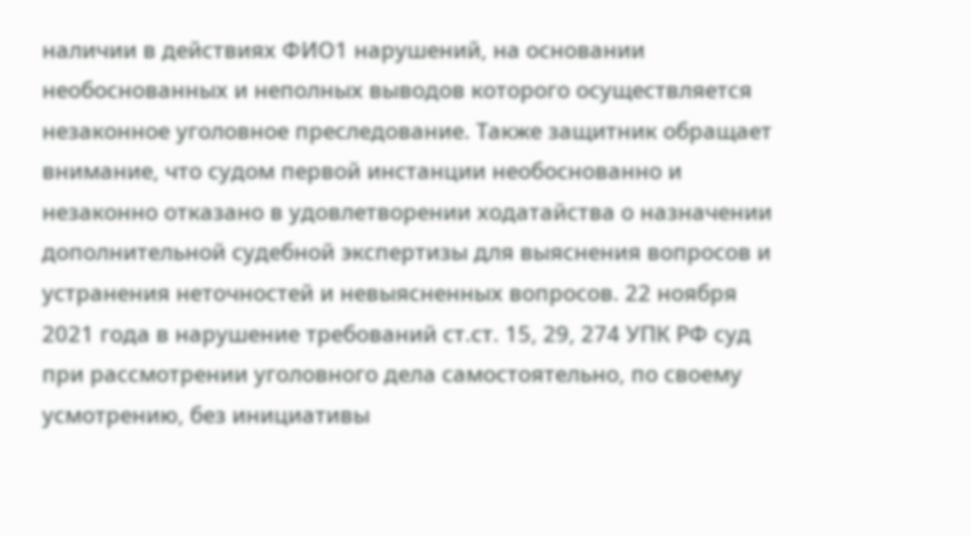наличии в действиях ФИО1 нарушений, на основании необоснованных и неполных выводов которого осуществляется незаконное уголовное преследование. Также защитник обращает внимание, что судом первой инстанции необоснованно и незаконно отказано в удовлетворении ходатайства о назначении дополнительной судебной экспертизы для выяснения вопросов и устранения неточностей и невыясненных вопросов. 22 ноября 2021 года в нарушение требований ст.ст. 15, 29, 274 УПК РФ суд при рассмотрении уголовного дела самостоятельно, по своему усмотрению, без инициативы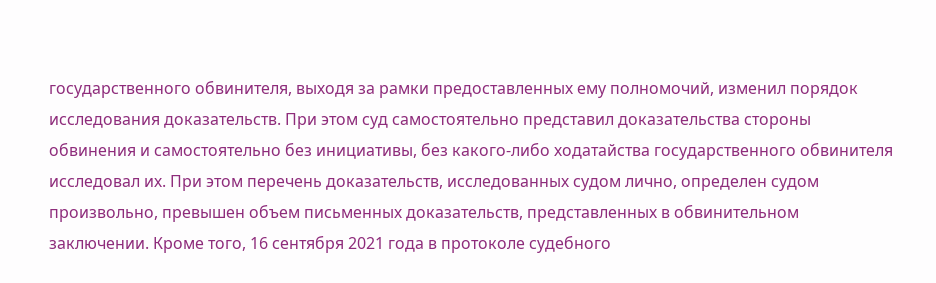государственного обвинителя, выходя за рамки предоставленных ему полномочий, изменил порядок исследования доказательств. При этом суд самостоятельно представил доказательства стороны обвинения и самостоятельно без инициативы, без какого-либо ходатайства государственного обвинителя исследовал их. При этом перечень доказательств, исследованных судом лично, определен судом произвольно, превышен объем письменных доказательств, представленных в обвинительном заключении. Кроме того, 16 сентября 2021 года в протоколе судебного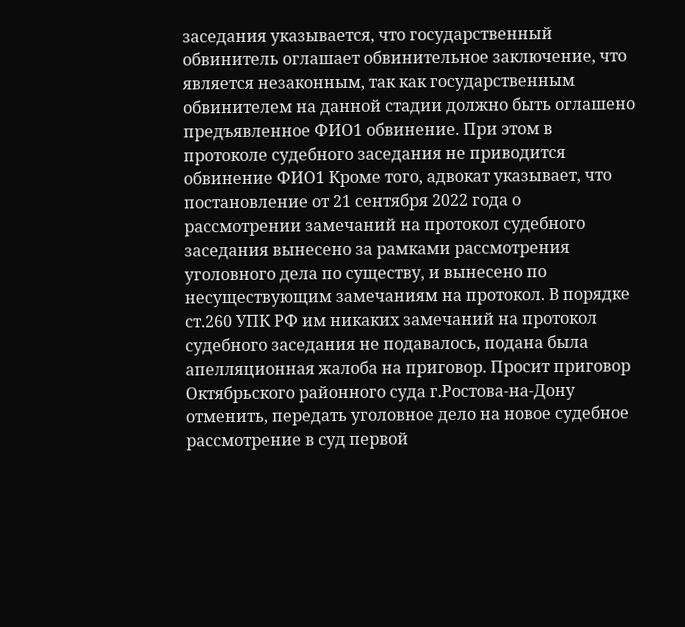заседания указывается, что государственный обвинитель оглашает обвинительное заключение, что является незаконным, так как государственным обвинителем на данной стадии должно быть оглашено предъявленное ФИО1 обвинение. При этом в протоколе судебного заседания не приводится обвинение ФИО1 Кроме того, адвокат указывает, что постановление от 21 сентября 2022 года о рассмотрении замечаний на протокол судебного заседания вынесено за рамками рассмотрения уголовного дела по существу, и вынесено по несуществующим замечаниям на протокол. В порядке ст.260 УПК РФ им никаких замечаний на протокол судебного заседания не подавалось, подана была апелляционная жалоба на приговор. Просит приговор Октябрьского районного суда г.Ростова-на-Дону отменить, передать уголовное дело на новое судебное рассмотрение в суд первой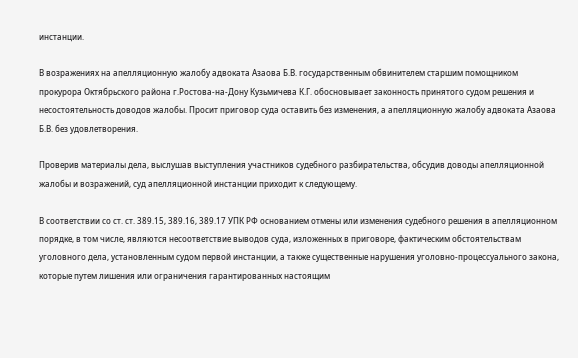инстанции.

В возражениях на апелляционную жалобу адвоката Азаова Б.В. государственным обвинителем старшим помощником прокурора Октябрьского района г.Ростова-на-Дону Кузьмичева К.Г. обосновывает законность принятого судом решения и несостоятельность доводов жалобы. Просит приговор суда оставить без изменения, а апелляционную жалобу адвоката Азаова Б.В. без удовлетворения.

Проверив материалы дела, выслушав выступления участников судебного разбирательства, обсудив доводы апелляционной жалобы и возражений, суд апелляционной инстанции приходит к следующему.

В соответствии со ст. ст. 389.15, 389.16, 389.17 УПК РФ основанием отмены или изменения судебного решения в апелляционном порядке, в том числе, являются несоответствие выводов суда, изложенных в приговоре, фактическим обстоятельствам уголовного дела, установленным судом первой инстанции, а также существенные нарушения уголовно-процессуального закона, которые путем лишения или ограничения гарантированных настоящим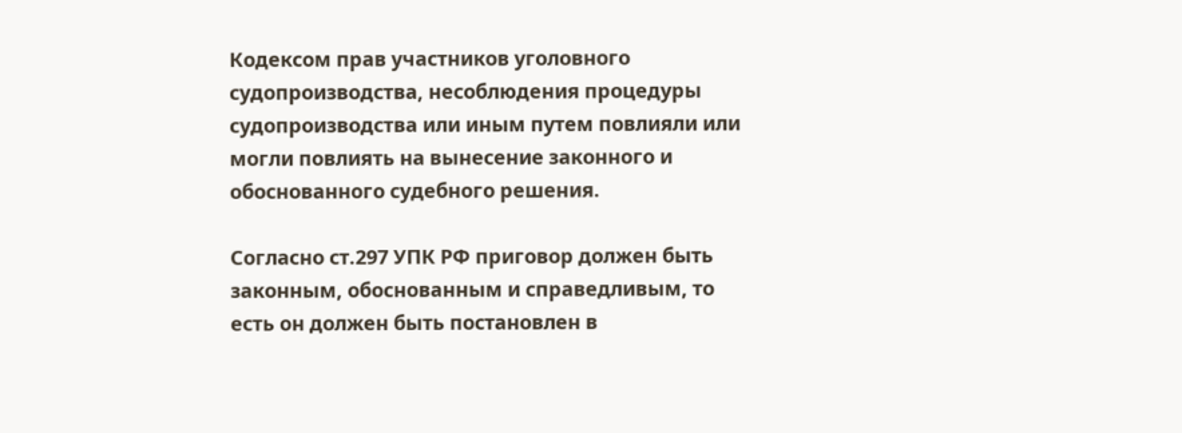Кодексом прав участников уголовного судопроизводства, несоблюдения процедуры судопроизводства или иным путем повлияли или могли повлиять на вынесение законного и обоснованного судебного решения.

Согласно ст.297 УПК РФ приговор должен быть законным, обоснованным и справедливым, то есть он должен быть постановлен в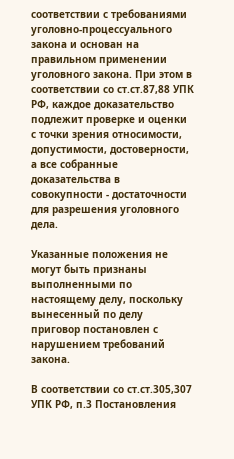соответствии с требованиями уголовно-процессуального закона и основан на правильном применении уголовного закона. При этом в соответствии со ст.ст.87,88 УПК РФ, каждое доказательство подлежит проверке и оценки с точки зрения относимости, допустимости, достоверности, а все собранные доказательства в совокупности - достаточности для разрешения уголовного дела.

Указанные положения не могут быть признаны выполненными по настоящему делу, поскольку вынесенный по делу приговор постановлен с нарушением требований закона.

В соответствии со ст.ст.305,307 УПК РФ, п.3 Постановления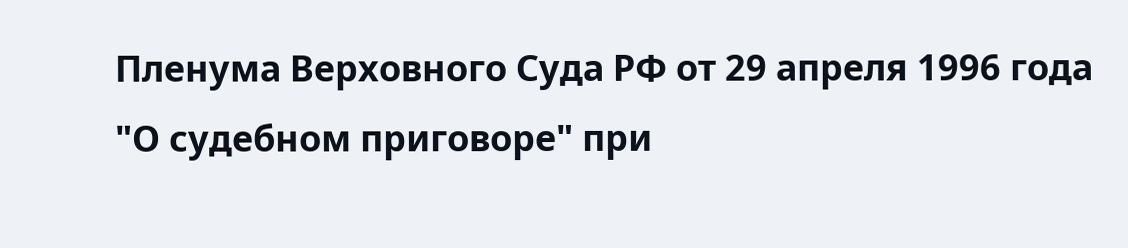Пленума Верховного Суда РФ от 29 апреля 1996 года "О судебном приговоре" при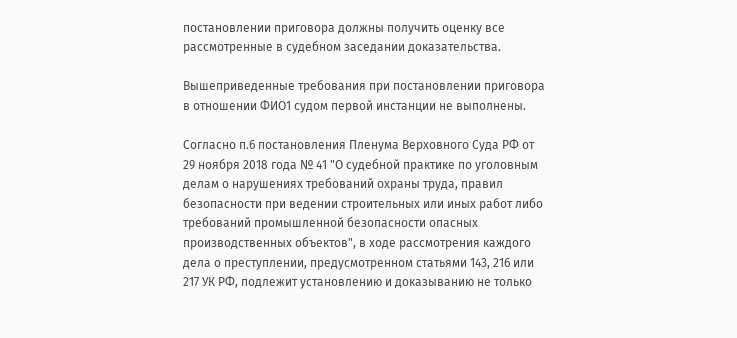постановлении приговора должны получить оценку все рассмотренные в судебном заседании доказательства.

Вышеприведенные требования при постановлении приговора в отношении ФИО1 судом первой инстанции не выполнены.

Согласно п.6 постановления Пленума Верховного Суда РФ от 29 ноября 2018 года № 41 "О судебной практике по уголовным делам о нарушениях требований охраны труда, правил безопасности при ведении строительных или иных работ либо требований промышленной безопасности опасных производственных объектов", в ходе рассмотрения каждого дела о преступлении, предусмотренном статьями 143, 216 или 217 УК РФ, подлежит установлению и доказыванию не только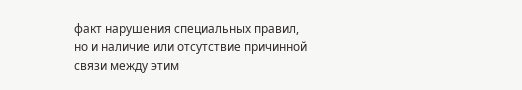факт нарушения специальных правил, но и наличие или отсутствие причинной связи между этим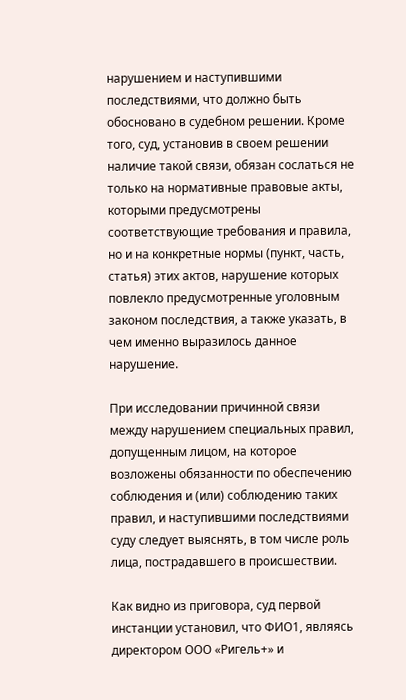нарушением и наступившими последствиями, что должно быть обосновано в судебном решении. Кроме того, суд, установив в своем решении наличие такой связи, обязан сослаться не только на нормативные правовые акты, которыми предусмотрены соответствующие требования и правила, но и на конкретные нормы (пункт, часть, статья) этих актов, нарушение которых повлекло предусмотренные уголовным законом последствия, а также указать, в чем именно выразилось данное нарушение.

При исследовании причинной связи между нарушением специальных правил, допущенным лицом, на которое возложены обязанности по обеспечению соблюдения и (или) соблюдению таких правил, и наступившими последствиями суду следует выяснять, в том числе роль лица, пострадавшего в происшествии.

Как видно из приговора, суд первой инстанции установил, что ФИО1, являясь директором ООО «Ригель+» и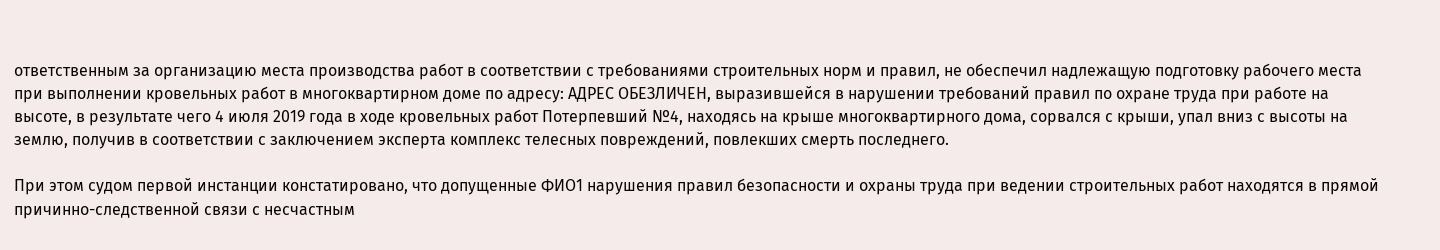ответственным за организацию места производства работ в соответствии с требованиями строительных норм и правил, не обеспечил надлежащую подготовку рабочего места при выполнении кровельных работ в многоквартирном доме по адресу: АДРЕС ОБЕЗЛИЧЕН, выразившейся в нарушении требований правил по охране труда при работе на высоте, в результате чего 4 июля 2019 года в ходе кровельных работ Потерпевший №4, находясь на крыше многоквартирного дома, сорвался с крыши, упал вниз с высоты на землю, получив в соответствии с заключением эксперта комплекс телесных повреждений, повлекших смерть последнего.

При этом судом первой инстанции констатировано, что допущенные ФИО1 нарушения правил безопасности и охраны труда при ведении строительных работ находятся в прямой причинно-следственной связи с несчастным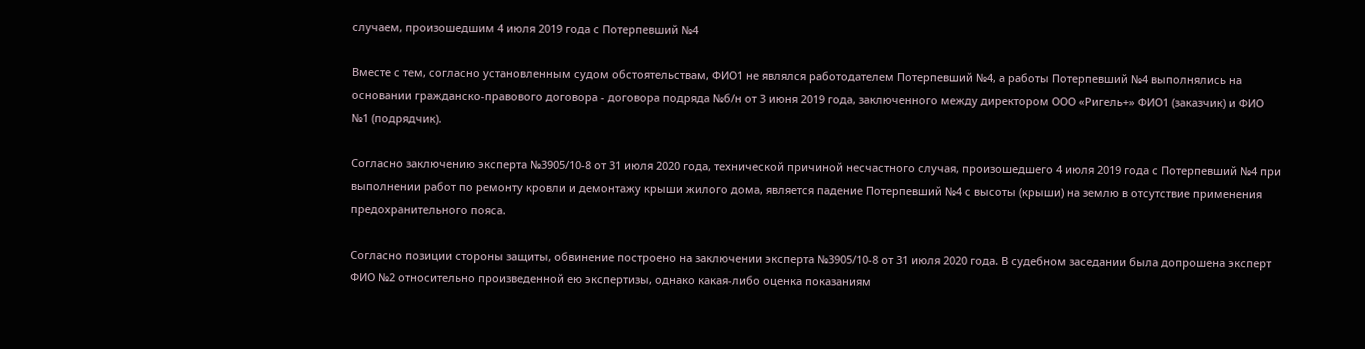случаем, произошедшим 4 июля 2019 года с Потерпевший №4

Вместе с тем, согласно установленным судом обстоятельствам, ФИО1 не являлся работодателем Потерпевший №4, а работы Потерпевший №4 выполнялись на основании гражданско-правового договора - договора подряда №б/н от 3 июня 2019 года, заключенного между директором ООО «Ригель+» ФИО1 (заказчик) и ФИО №1 (подрядчик).

Согласно заключению эксперта №3905/10-8 от 31 июля 2020 года, технической причиной несчастного случая, произошедшего 4 июля 2019 года с Потерпевший №4 при выполнении работ по ремонту кровли и демонтажу крыши жилого дома, является падение Потерпевший №4 с высоты (крыши) на землю в отсутствие применения предохранительного пояса.

Согласно позиции стороны защиты, обвинение построено на заключении эксперта №3905/10-8 от 31 июля 2020 года. В судебном заседании была допрошена эксперт ФИО №2 относительно произведенной ею экспертизы, однако какая-либо оценка показаниям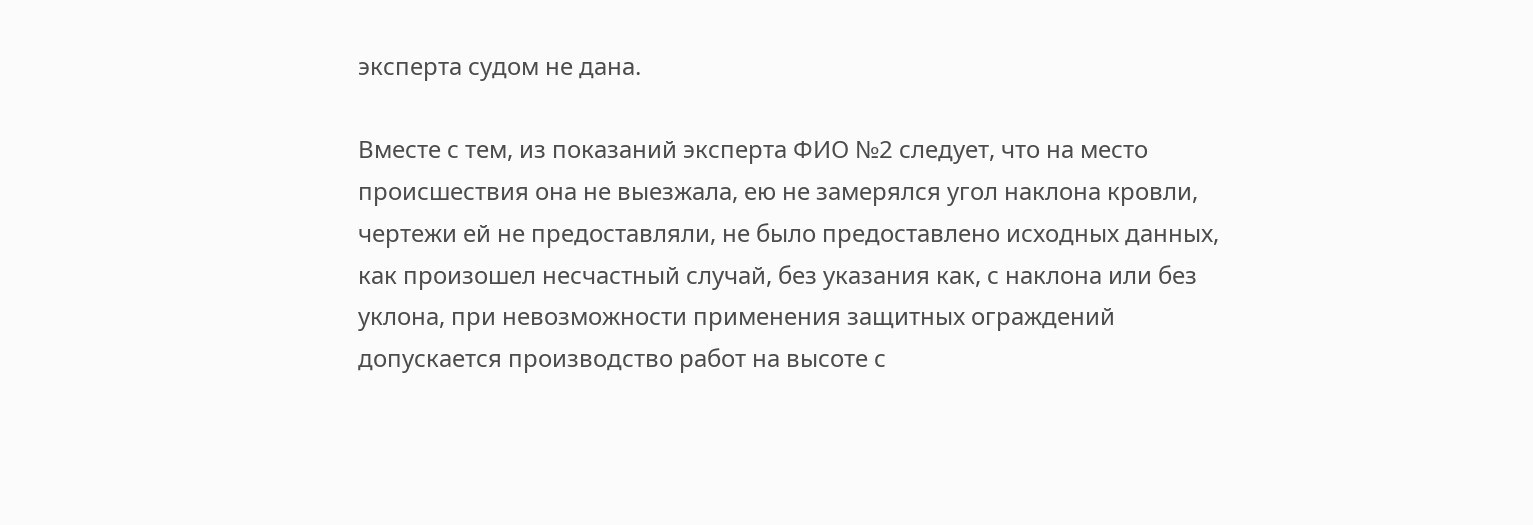эксперта судом не дана.

Вместе с тем, из показаний эксперта ФИО №2 следует, что на место происшествия она не выезжала, ею не замерялся угол наклона кровли, чертежи ей не предоставляли, не было предоставлено исходных данных, как произошел несчастный случай, без указания как, с наклона или без уклона, при невозможности применения защитных ограждений допускается производство работ на высоте с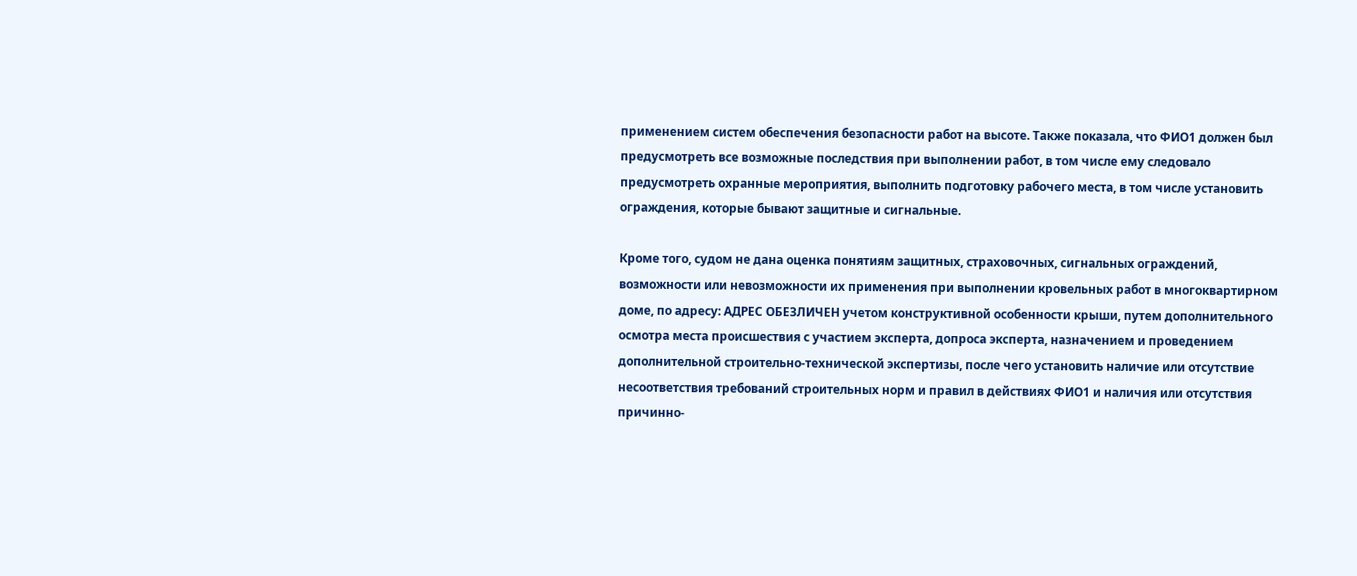применением систем обеспечения безопасности работ на высоте. Также показала, что ФИО1 должен был предусмотреть все возможные последствия при выполнении работ, в том числе ему следовало предусмотреть охранные мероприятия, выполнить подготовку рабочего места, в том числе установить ограждения, которые бывают защитные и сигнальные.

Кроме того, судом не дана оценка понятиям защитных, страховочных, сигнальных ограждений, возможности или невозможности их применения при выполнении кровельных работ в многоквартирном доме, по адресу: АДРЕС ОБЕЗЛИЧЕН учетом конструктивной особенности крыши, путем дополнительного осмотра места происшествия с участием эксперта, допроса эксперта, назначением и проведением дополнительной строительно-технической экспертизы, после чего установить наличие или отсутствие несоответствия требований строительных норм и правил в действиях ФИО1 и наличия или отсутствия причинно-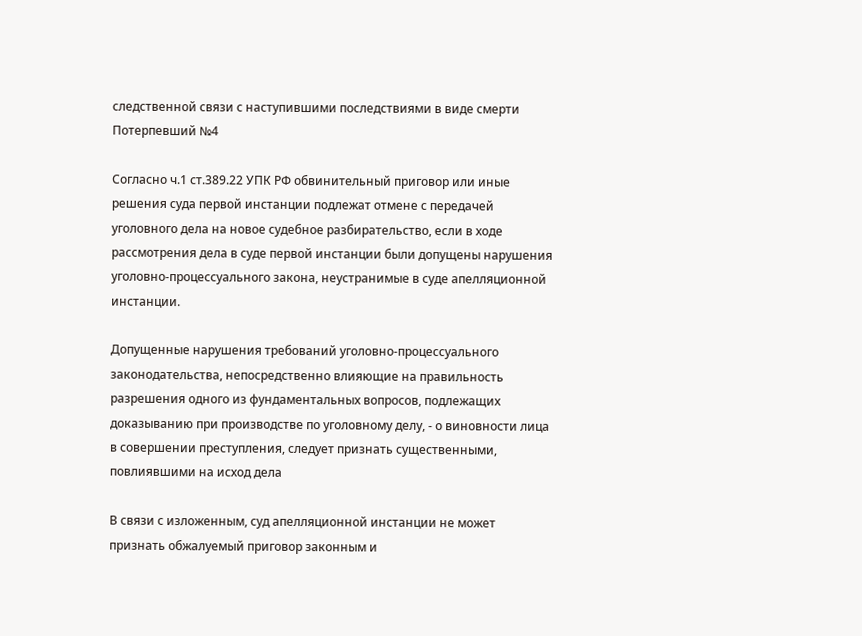следственной связи с наступившими последствиями в виде смерти Потерпевший №4

Согласно ч.1 ст.389.22 УПК РФ обвинительный приговор или иные решения суда первой инстанции подлежат отмене с передачей уголовного дела на новое судебное разбирательство, если в ходе рассмотрения дела в суде первой инстанции были допущены нарушения уголовно-процессуального закона, неустранимые в суде апелляционной инстанции.

Допущенные нарушения требований уголовно-процессуального законодательства, непосредственно влияющие на правильность разрешения одного из фундаментальных вопросов, подлежащих доказыванию при производстве по уголовному делу, - о виновности лица в совершении преступления, следует признать существенными, повлиявшими на исход дела

В связи с изложенным, суд апелляционной инстанции не может признать обжалуемый приговор законным и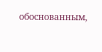обоснованным,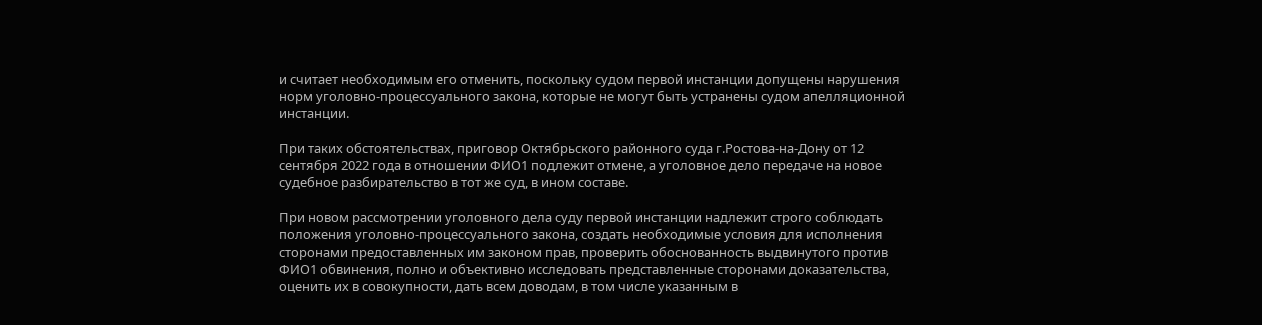и считает необходимым его отменить, поскольку судом первой инстанции допущены нарушения норм уголовно-процессуального закона, которые не могут быть устранены судом апелляционной инстанции.

При таких обстоятельствах, приговор Октябрьского районного суда г.Ростова-на-Дону от 12 сентября 2022 года в отношении ФИО1 подлежит отмене, а уголовное дело передаче на новое судебное разбирательство в тот же суд, в ином составе.

При новом рассмотрении уголовного дела суду первой инстанции надлежит строго соблюдать положения уголовно-процессуального закона, создать необходимые условия для исполнения сторонами предоставленных им законом прав, проверить обоснованность выдвинутого против ФИО1 обвинения, полно и объективно исследовать представленные сторонами доказательства, оценить их в совокупности, дать всем доводам, в том числе указанным в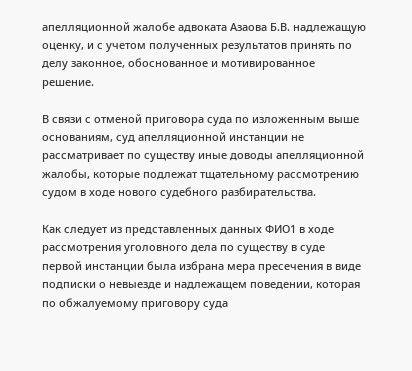апелляционной жалобе адвоката Азаова Б.В. надлежащую оценку, и с учетом полученных результатов принять по делу законное, обоснованное и мотивированное решение.

В связи с отменой приговора суда по изложенным выше основаниям, суд апелляционной инстанции не рассматривает по существу иные доводы апелляционной жалобы, которые подлежат тщательному рассмотрению судом в ходе нового судебного разбирательства.

Как следует из представленных данных ФИО1 в ходе рассмотрения уголовного дела по существу в суде первой инстанции была избрана мера пресечения в виде подписки о невыезде и надлежащем поведении, которая по обжалуемому приговору суда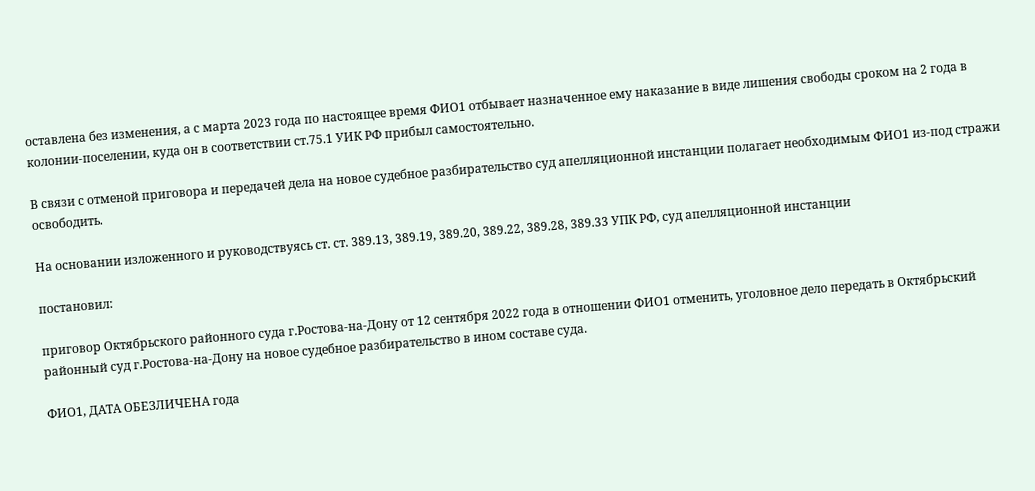оставлена без изменения, а с марта 2023 года по настоящее время ФИО1 отбывает назначенное ему наказание в виде лишения свободы сроком на 2 года в колонии-поселении, куда он в соответствии ст.75.1 УИК РФ прибыл самостоятельно.

В связи с отменой приговора и передачей дела на новое судебное разбирательство суд апелляционной инстанции полагает необходимым ФИО1 из-под стражи освободить.

На основании изложенного и руководствуясь ст. ст. 389.13, 389.19, 389.20, 389.22, 389.28, 389.33 УПК РФ, суд апелляционной инстанции

постановил:

приговор Октябрьского районного суда г.Ростова-на-Дону от 12 сентября 2022 года в отношении ФИО1 отменить, уголовное дело передать в Октябрьский районный суд г.Ростова-на-Дону на новое судебное разбирательство в ином составе суда.

ФИО1, ДАТА ОБЕЗЛИЧЕНА года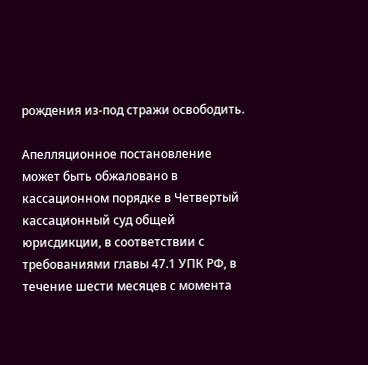рождения из-под стражи освободить.

Апелляционное постановление может быть обжаловано в кассационном порядке в Четвертый кассационный суд общей юрисдикции, в соответствии с требованиями главы 47.1 УПК РФ, в течение шести месяцев с момента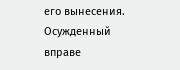его вынесения. Осужденный вправе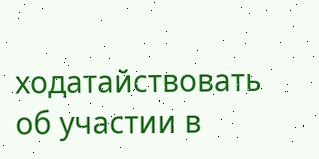ходатайствовать об участии в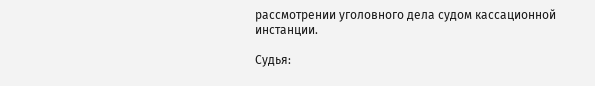рассмотрении уголовного дела судом кассационной инстанции.

Судья: